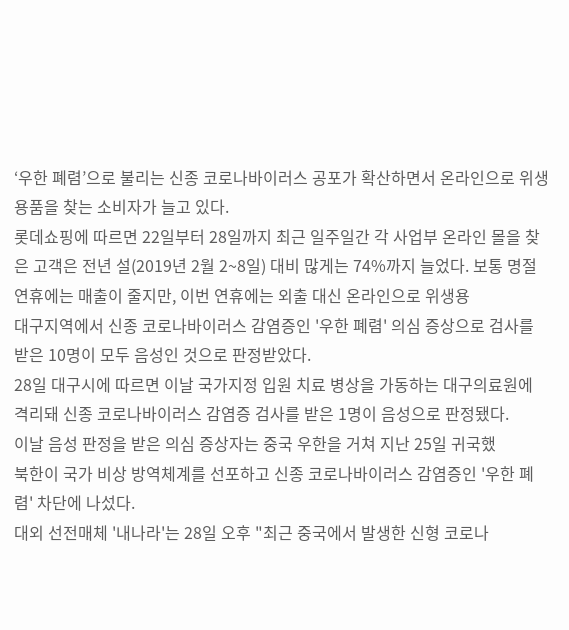‘우한 폐렴’으로 불리는 신종 코로나바이러스 공포가 확산하면서 온라인으로 위생용품을 찾는 소비자가 늘고 있다.
롯데쇼핑에 따르면 22일부터 28일까지 최근 일주일간 각 사업부 온라인 몰을 찾은 고객은 전년 설(2019년 2월 2~8일) 대비 많게는 74%까지 늘었다. 보통 명절 연휴에는 매출이 줄지만, 이번 연휴에는 외출 대신 온라인으로 위생용
대구지역에서 신종 코로나바이러스 감염증인 '우한 폐렴' 의심 증상으로 검사를 받은 10명이 모두 음성인 것으로 판정받았다.
28일 대구시에 따르면 이날 국가지정 입원 치료 병상을 가동하는 대구의료원에 격리돼 신종 코로나바이러스 감염증 검사를 받은 1명이 음성으로 판정됐다.
이날 음성 판정을 받은 의심 증상자는 중국 우한을 거쳐 지난 25일 귀국했
북한이 국가 비상 방역체계를 선포하고 신종 코로나바이러스 감염증인 '우한 폐렴' 차단에 나섰다.
대외 선전매체 '내나라'는 28일 오후 "최근 중국에서 발생한 신형 코로나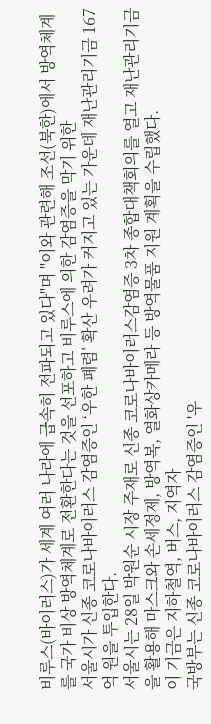비루스(바이러스)가 세계 여러 나라에 급속히 전파되고 있다"며 "이와 관련해 조선(북한)에서 방역체계를 국가 비상 방역체계로 전환한다는 것을 선포하고 비루스에 의한 감염증을 막기 위한
서울시가 신종 코로나바이러스 감염증인 ‘우한 폐렴’ 확산 우려가 커지고 있는 가운데 재난관리기금 167억 원을 투입한다.
서울시는 28일 박원순 시장 주재로 신종 코로나바이러스감염증 3차 종합대책회의를 열고 재난관리기금을 활용해 마스크와 손세정제, 방역복, 열화상카메라 등 방역물품 지원 계획을 수립했다.
이 기금은 지하철역, 버스, 지역자
국방부는 신종 코로나바이러스 감염증인 '우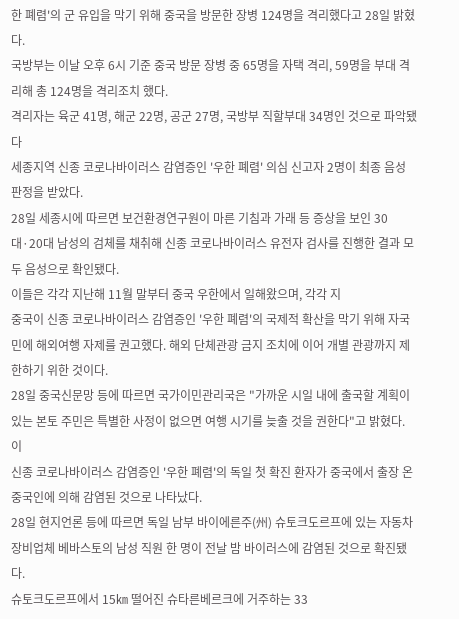한 폐렴'의 군 유입을 막기 위해 중국을 방문한 장병 124명을 격리했다고 28일 밝혔다.
국방부는 이날 오후 6시 기준 중국 방문 장병 중 65명을 자택 격리, 59명을 부대 격리해 총 124명을 격리조치 했다.
격리자는 육군 41명, 해군 22명, 공군 27명, 국방부 직할부대 34명인 것으로 파악됐다
세종지역 신종 코로나바이러스 감염증인 '우한 폐렴' 의심 신고자 2명이 최종 음성 판정을 받았다.
28일 세종시에 따르면 보건환경연구원이 마른 기침과 가래 등 증상을 보인 30대·20대 남성의 검체를 채취해 신종 코로나바이러스 유전자 검사를 진행한 결과 모두 음성으로 확인됐다.
이들은 각각 지난해 11월 말부터 중국 우한에서 일해왔으며, 각각 지
중국이 신종 코로나바이러스 감염증인 '우한 폐렴'의 국제적 확산을 막기 위해 자국민에 해외여행 자제를 권고했다. 해외 단체관광 금지 조치에 이어 개별 관광까지 제한하기 위한 것이다.
28일 중국신문망 등에 따르면 국가이민관리국은 "가까운 시일 내에 출국할 계획이 있는 본토 주민은 특별한 사정이 없으면 여행 시기를 늦출 것을 권한다"고 밝혔다.
이
신종 코로나바이러스 감염증인 '우한 폐렴'의 독일 첫 확진 환자가 중국에서 출장 온 중국인에 의해 감염된 것으로 나타났다.
28일 현지언론 등에 따르면 독일 남부 바이에른주(州) 슈토크도르프에 있는 자동차 장비업체 베바스토의 남성 직원 한 명이 전날 밤 바이러스에 감염된 것으로 확진됐다.
슈토크도르프에서 15㎞ 떨어진 슈타른베르크에 거주하는 33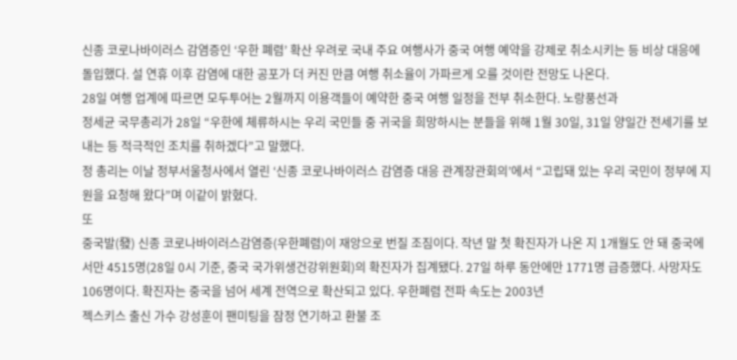신종 코로나바이러스 감염증인 ‘우한 폐렴’ 확산 우려로 국내 주요 여행사가 중국 여행 예약을 강제로 취소시키는 등 비상 대응에 돌입했다. 설 연휴 이후 감염에 대한 공포가 더 커진 만큼 여행 취소율이 가파르게 오를 것이란 전망도 나온다.
28일 여행 업계에 따르면 모두투어는 2월까지 이용객들이 예약한 중국 여행 일정을 전부 취소한다. 노랑풍선과
정세균 국무총리가 28일 “우한에 체류하시는 우리 국민들 중 귀국을 희망하시는 분들을 위해 1월 30일, 31일 양일간 전세기를 보내는 등 적극적인 조치를 취하겠다”고 말했다.
정 총리는 이날 정부서울청사에서 열린 ‘신종 코로나바이러스 감염증 대응 관계장관회의’에서 “고립돼 있는 우리 국민이 정부에 지원을 요청해 왔다”며 이같이 밝혔다.
또
중국발(發) 신종 코로나바이러스감염증(우한폐렴)이 재앙으로 번질 조짐이다. 작년 말 첫 확진자가 나온 지 1개월도 안 돼 중국에서만 4515명(28일 0시 기준, 중국 국가위생건강위원회)의 확진자가 집계됐다. 27일 하루 동안에만 1771명 급증했다. 사망자도 106명이다. 확진자는 중국을 넘어 세계 전역으로 확산되고 있다. 우한폐렴 전파 속도는 2003년
젝스키스 출신 가수 강성훈이 팬미팅을 잠정 연기하고 환불 조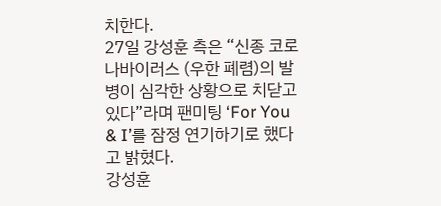치한다.
27일 강성훈 측은 “신종 코로나바이러스 (우한 폐렴)의 발병이 심각한 상황으로 치닫고 있다”라며 팬미팅 ‘For You & I’를 잠정 연기하기로 했다고 밝혔다.
강성훈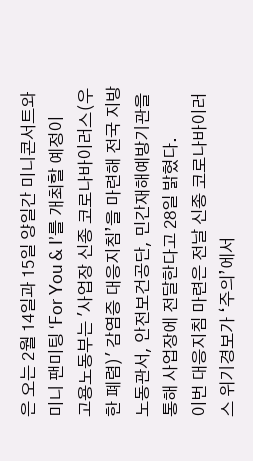은 오는 2월 14일과 15일 양일간 미니콘서트와 미니 팬미팅 ‘For You & I’를 개최할 예정이
고용노동부는 '사업장 신종 코로나바이러스(우한 폐렴)' 감염증 대응지침’을 마련해 전국 지방노동관서, 안전보건공단, 민간재해예방기관을 통해 사업장에 전달한다고 28일 밝혔다.
이번 대응지침 마련은 전날 신종 코로나바이러스 위기경보가 ‘주의’에서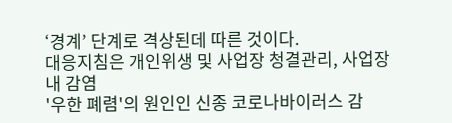‘경계’ 단계로 격상된데 따른 것이다.
대응지침은 개인위생 및 사업장 청결관리, 사업장 내 감염
'우한 폐렴'의 원인인 신종 코로나바이러스 감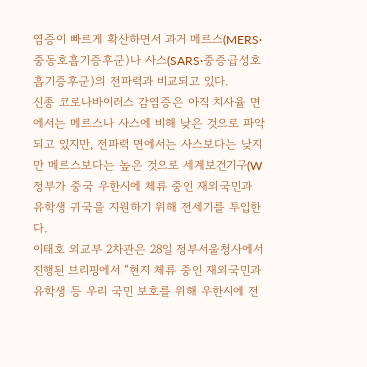염증이 빠르게 확산하면서 과거 메르스(MERS·중동호흡기증후군)나 사스(SARS·중증급성호흡기증후군)의 전파력과 비교되고 있다.
신종 코로나바이러스 감염증은 아직 치사율 면에서는 메르스나 사스에 비해 낮은 것으로 파악되고 있지만, 전파력 면에서는 사스보다는 낮지만 메르스보다는 높은 것으로 세계보건기구(W
정부가 중국 우한시에 체류 중인 재외국민과 유학생 귀국을 지원하기 위해 전세기를 투입한다.
이태호 외교부 2차관은 28일 정부서울청사에서 진행된 브리핑에서 “현지 체류 중인 재외국민과 유학생 등 우리 국민 보호를 위해 우한시에 전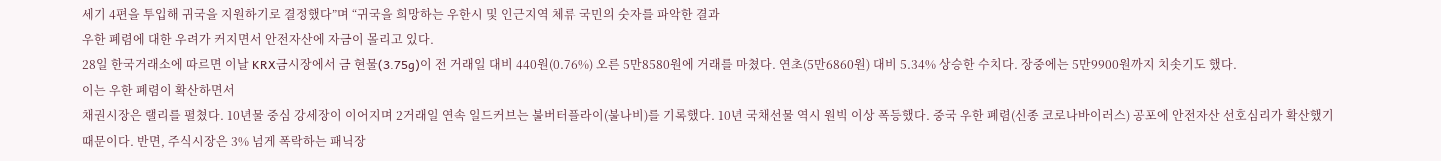세기 4편을 투입해 귀국을 지원하기로 결정했다”며 “귀국을 희망하는 우한시 및 인근지역 체류 국민의 숫자를 파악한 결과
우한 폐렴에 대한 우려가 커지면서 안전자산에 자금이 몰리고 있다.
28일 한국거래소에 따르면 이날 KRX금시장에서 금 현물(3.75g)이 전 거래일 대비 440원(0.76%) 오른 5만8580원에 거래를 마쳤다. 연초(5만6860원) 대비 5.34% 상승한 수치다. 장중에는 5만9900원까지 치솟기도 했다.
이는 우한 폐렴이 확산하면서
채권시장은 랠리를 펼쳤다. 10년물 중심 강세장이 이어지며 2거래일 연속 일드커브는 불버터플라이(불나비)를 기록했다. 10년 국채선물 역시 원빅 이상 폭등했다. 중국 우한 폐렴(신종 코로나바이러스) 공포에 안전자산 선호심리가 확산했기 때문이다. 반면, 주식시장은 3% 넘게 폭락하는 패닉장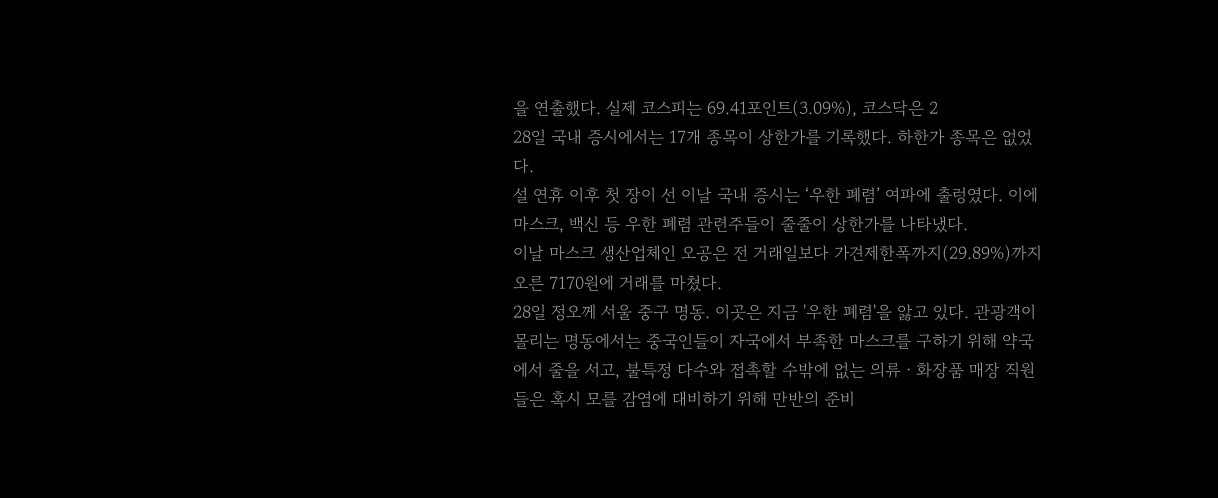을 연출했다. 실제 코스피는 69.41포인트(3.09%), 코스닥은 2
28일 국내 증시에서는 17개 종목이 상한가를 기록했다. 하한가 종목은 없었다.
설 연휴 이후 첫 장이 선 이날 국내 증시는 ‘우한 폐렴’ 여파에 출렁였다. 이에 마스크, 백신 등 우한 폐렴 관련주들이 줄줄이 상한가를 나타냈다.
이날 마스크 생산업체인 오공은 전 거래일보다 가견제한폭까지(29.89%)까지 오른 7170원에 거래를 마쳤다.
28일 정오께 서울 중구 명동. 이곳은 지금 '우한 폐렴'을 앓고 있다. 관광객이 몰리는 명동에서는 중국인들이 자국에서 부족한 마스크를 구하기 위해 약국에서 줄을 서고, 불특정 다수와 접촉할 수밖에 없는 의류ㆍ화장품 매장 직원들은 혹시 모를 감염에 대비하기 위해 만반의 준비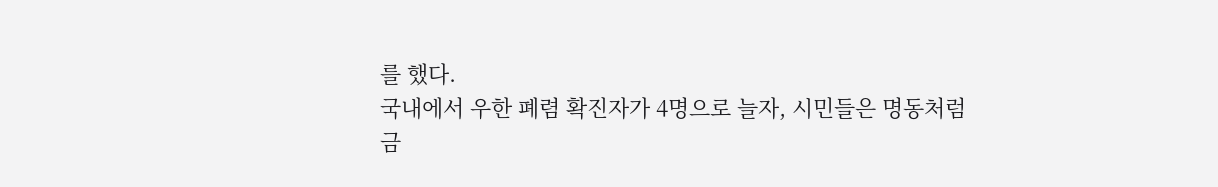를 했다.
국내에서 우한 폐렴 확진자가 4명으로 늘자, 시민들은 명동처럼
금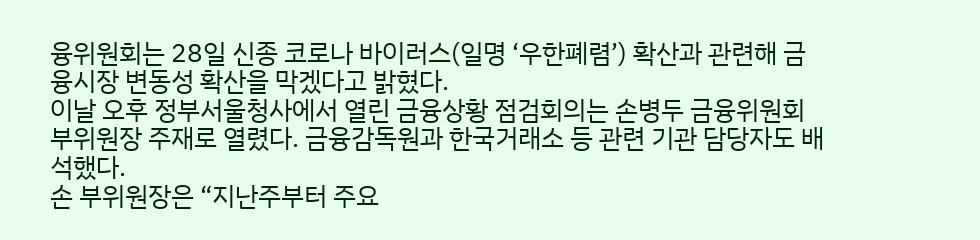융위원회는 28일 신종 코로나 바이러스(일명 ‘우한폐렴’) 확산과 관련해 금융시장 변동성 확산을 막겠다고 밝혔다.
이날 오후 정부서울청사에서 열린 금융상황 점검회의는 손병두 금융위원회 부위원장 주재로 열렸다. 금융감독원과 한국거래소 등 관련 기관 담당자도 배석했다.
손 부위원장은 “지난주부터 주요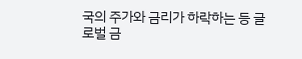국의 주가와 금리가 하락하는 등 글로벌 금